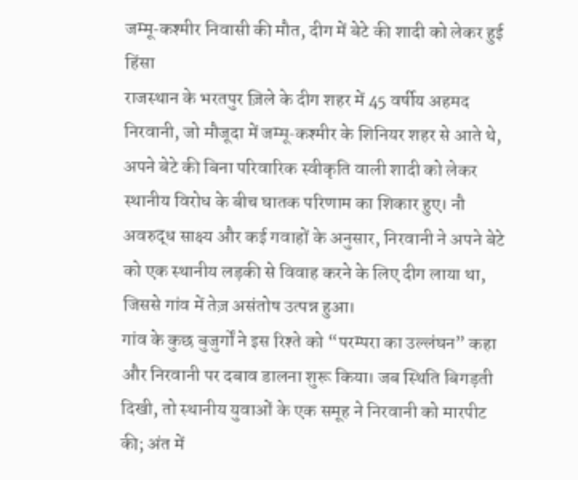जम्मू‑कश्मीर निवासी की मौत, दीग में बेटे की शादी को लेकर हुई हिंसा
राजस्थान के भरतपुर ज़िले के दीग शहर में 45 वर्षीय अहमद निरवानी, जो मौजूदा में जम्मू‑कश्मीर के शिनियर शहर से आते थे, अपने बेटे की बिना परिवारिक स्वीकृति वाली शादी को लेकर स्थानीय विरोध के बीच घातक परिणाम का शिकार हुए। नौ अवरुद्ध साक्ष्य और कई गवाहों के अनुसार, निरवानी ने अपने बेटे को एक स्थानीय लड़की से विवाह करने के लिए दीग लाया था, जिससे गांव में तेज़ असंतोष उत्पन्न हुआ।
गांव के कुछ बुजुर्गों ने इस रिश्ते को “परम्परा का उल्लंघन” कहा और निरवानी पर दबाव डालना शुरू किया। जब स्थिति बिगड़ती दिखी, तो स्थानीय युवाओं के एक समूह ने निरवानी को मारपीट की; अंत में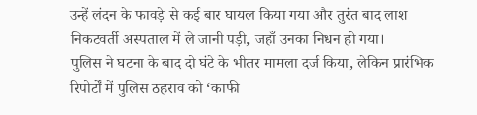उन्हें लंदन के फावड़े से कई बार घायल किया गया और तुरंत बाद लाश निकटवर्ती अस्पताल में ले जानी पड़ी, जहाँ उनका निधन हो गया।
पुलिस ने घटना के बाद दो घंटे के भीतर मामला दर्ज किया, लेकिन प्रारंभिक रिपोर्टों में पुलिस ठहराव को ‘काफी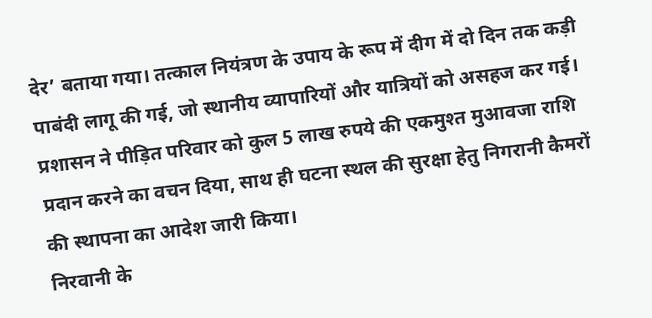देर’ बताया गया। तत्काल नियंत्रण के उपाय के रूप में दीग में दो दिन तक कड़ी पाबंदी लागू की गई, जो स्थानीय व्यापारियों और यात्रियों को असहज कर गई। प्रशासन ने पीड़ित परिवार को कुल 5 लाख रुपये की एकमुश्त मुआवजा राशि प्रदान करने का वचन दिया, साथ ही घटना स्थल की सुरक्षा हेतु निगरानी कैमरों की स्थापना का आदेश जारी किया।
निरवानी के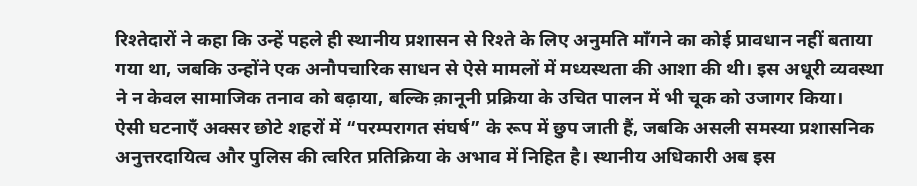रिश्तेदारों ने कहा कि उन्हें पहले ही स्थानीय प्रशासन से रिश्ते के लिए अनुमति माँगने का कोई प्रावधान नहीं बताया गया था, जबकि उन्होंने एक अनौपचारिक साधन से ऐसे मामलों में मध्यस्थता की आशा की थी। इस अधूरी व्यवस्था ने न केवल सामाजिक तनाव को बढ़ाया, बल्कि क़ानूनी प्रक्रिया के उचित पालन में भी चूक को उजागर किया।
ऐसी घटनाएँ अक्सर छोटे शहरों में “परम्परागत संघर्ष” के रूप में छुप जाती हैं, जबकि असली समस्या प्रशासनिक अनुत्तरदायित्व और पुलिस की त्वरित प्रतिक्रिया के अभाव में निहित है। स्थानीय अधिकारी अब इस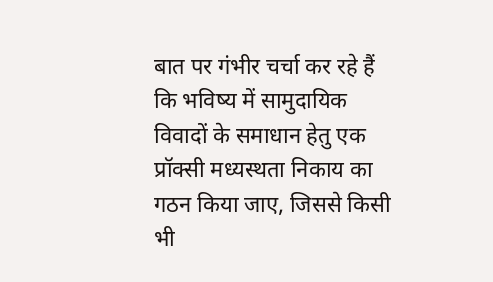बात पर गंभीर चर्चा कर रहे हैं कि भविष्य में सामुदायिक विवादों के समाधान हेतु एक प्रॉक्सी मध्यस्थता निकाय का गठन किया जाए, जिससे किसी भी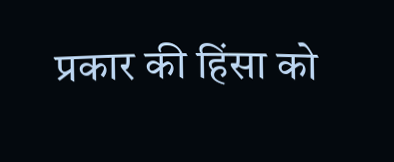प्रकार की हिंसा को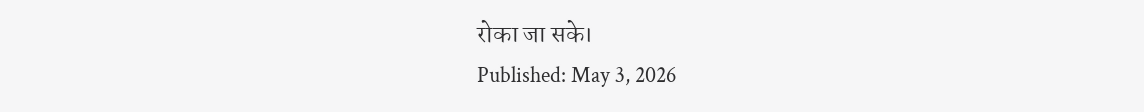रोका जा सके।
Published: May 3, 2026